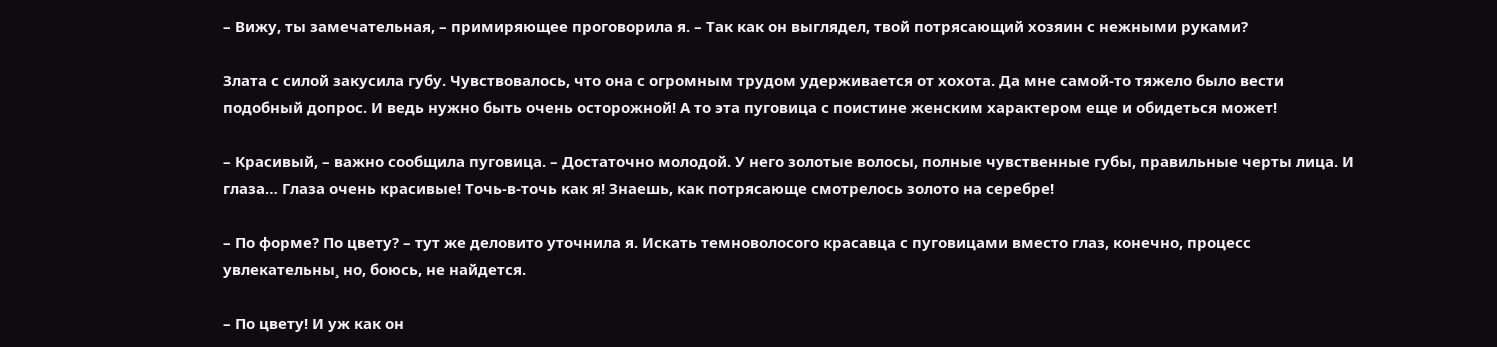– Вижу, ты замечательная, – примиряющее проговорила я. – Так как он выглядел, твой потрясающий хозяин с нежными руками?

Злата с силой закусила губу. Чувствовалось, что она с огромным трудом удерживается от хохота. Да мне самой-то тяжело было вести подобный допрос. И ведь нужно быть очень осторожной! А то эта пуговица с поистине женским характером еще и обидеться может!

– Красивый, – важно сообщила пуговица. – Достаточно молодой. У него золотые волосы, полные чувственные губы, правильные черты лица. И глаза… Глаза очень красивые! Точь-в-точь как я! Знаешь, как потрясающе смотрелось золото на серебре!

– По форме? По цвету? – тут же деловито уточнила я. Искать темноволосого красавца с пуговицами вместо глаз, конечно, процесс увлекательны¸ но, боюсь, не найдется.

– По цвету! И уж как он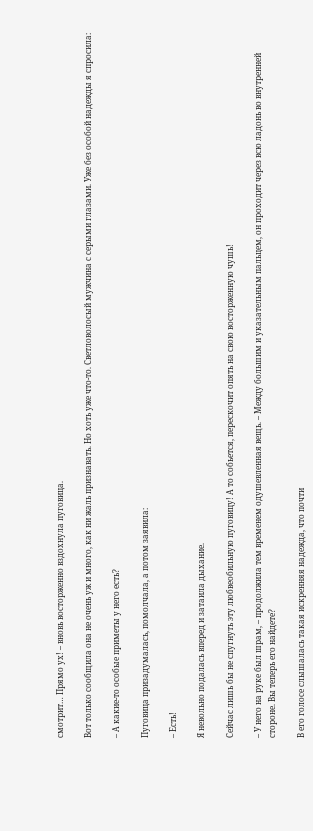смотрит… Прямо ух! – вновь восторженно вздохнула пуговица.

Вот только сообщила она не очень уж и много, как ни жаль признавать. Но хоть уже что-то. Светловолосый мужчина с серыми глазами. Уже без особой надежды я спросила:

– А какие-то особые приметы у него есть?

Пуговица призадумалась, помолчала, а потом заявила:

– Есть!

Я невольно подалась вперед и затаила дыхание.

Сейчас лишь бы не спугнуть эту любвеобильную пуговицу! А то собьется, перескочит опять на свою восторженную чушь!

– У него на руке был шрам, – продолжила тем временем одушевленная вещь. – Между большим и указательным пальцем, он проходит через всю ладонь во внутренней стороне. Вы теперь его найдете?

В его голосе слышалась такая искренняя надежда, что почти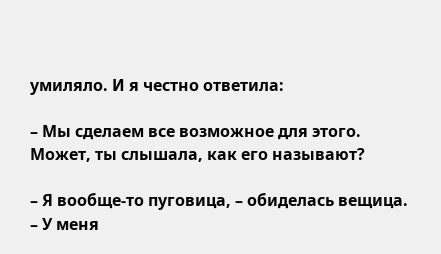умиляло. И я честно ответила:

– Мы сделаем все возможное для этого. Может, ты слышала, как его называют?

– Я вообще-то пуговица, – обиделась вещица. – У меня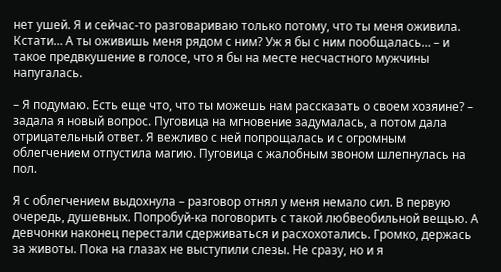нет ушей. Я и сейчас-то разговариваю только потому, что ты меня оживила. Кстати… А ты оживишь меня рядом с ним? Уж я бы с ним пообщалась… – и такое предвкушение в голосе, что я бы на месте несчастного мужчины напугалась.

– Я подумаю. Есть еще что, что ты можешь нам рассказать о своем хозяине? – задала я новый вопрос. Пуговица на мгновение задумалась, а потом дала отрицательный ответ. Я вежливо с ней попрощалась и с огромным облегчением отпустила магию. Пуговица с жалобным звоном шлепнулась на пол.

Я с облегчением выдохнула – разговор отнял у меня немало сил. В первую очередь, душевных. Попробуй-ка поговорить с такой любвеобильной вещью. А девчонки наконец перестали сдерживаться и расхохотались. Громко, держась за животы. Пока на глазах не выступили слезы. Не сразу, но и я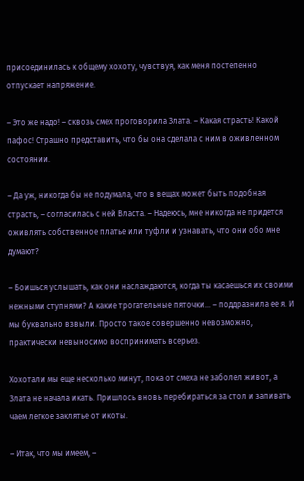присоединилась к общему хохоту, чувствуя, как меня постепенно отпускает напряжение.

– Это же надо! – сквозь смех проговорила Злата. – Какая страсть! Какой пафос! Страшно представить, что бы она сделала с ним в оживленном состоянии.

– Да уж, никогда бы не подумала, что в вещах может быть подобная страсть, – согласилась с ней Власта. – Надеюсь, мне никогда не придется оживлять собственное платье или туфли и узнавать, что они обо мне думают?

– Боишься услышать, как они наслаждаются, когда ты касаешься их своими нежными ступнями? А какие трогательные пяточки… – поддразнила ее я. И мы буквально взвыли. Просто такое совершенно невозможно, практически невыносимо воспринимать всерьез.

Хохотали мы еще несколько минут, пока от смеха не заболел живот, а Злата не начала икать. Пришлось вновь перебираться за стол и запивать чаем легкое заклятье от икоты.

– Итак, что мы имеем, –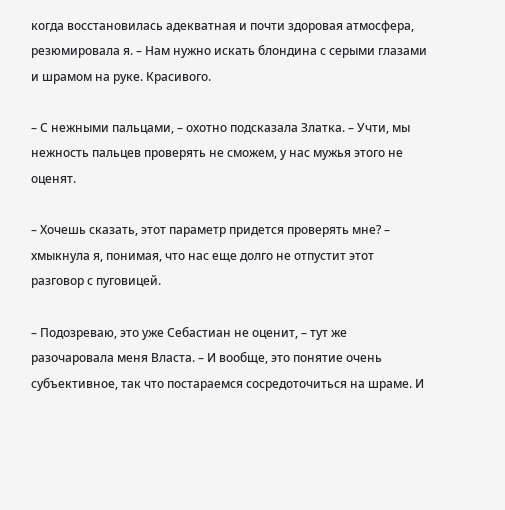когда восстановилась адекватная и почти здоровая атмосфера, резюмировала я. – Нам нужно искать блондина с серыми глазами и шрамом на руке. Красивого.

– С нежными пальцами, – охотно подсказала Златка. – Учти, мы нежность пальцев проверять не сможем, у нас мужья этого не оценят.

– Хочешь сказать, этот параметр придется проверять мне? – хмыкнула я, понимая, что нас еще долго не отпустит этот разговор с пуговицей.

– Подозреваю, это уже Себастиан не оценит, – тут же разочаровала меня Власта. – И вообще, это понятие очень субъективное, так что постараемся сосредоточиться на шраме. И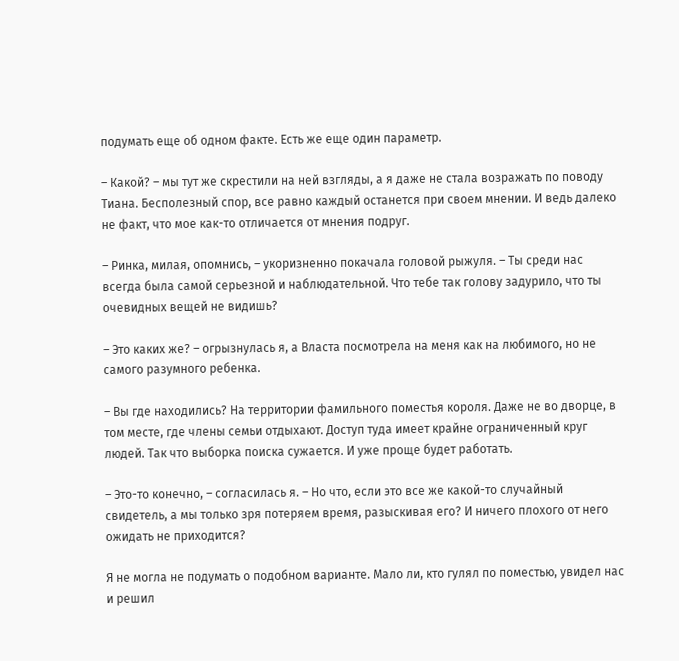подумать еще об одном факте. Есть же еще один параметр.

– Какой? – мы тут же скрестили на ней взгляды, а я даже не стала возражать по поводу Тиана. Бесполезный спор, все равно каждый останется при своем мнении. И ведь далеко не факт, что мое как-то отличается от мнения подруг.

– Ринка, милая, опомнись, – укоризненно покачала головой рыжуля. – Ты среди нас всегда была самой серьезной и наблюдательной. Что тебе так голову задурило, что ты очевидных вещей не видишь?

– Это каких же? – огрызнулась я, а Власта посмотрела на меня как на любимого, но не самого разумного ребенка.

– Вы где находились? На территории фамильного поместья короля. Даже не во дворце, в том месте, где члены семьи отдыхают. Доступ туда имеет крайне ограниченный круг людей. Так что выборка поиска сужается. И уже проще будет работать.

– Это-то конечно, – согласилась я. – Но что, если это все же какой-то случайный свидетель, а мы только зря потеряем время, разыскивая его? И ничего плохого от него ожидать не приходится?

Я не могла не подумать о подобном варианте. Мало ли, кто гулял по поместью, увидел нас и решил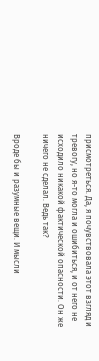присмотреться. Да, я почувствовала этот взгляд и тревогу, но я-то могла и ошибиться, и от него не исходило никакой фактической опасности. Он же ничего не сделал. Ведь так?

Вроде бы и разумные вещи. И мысли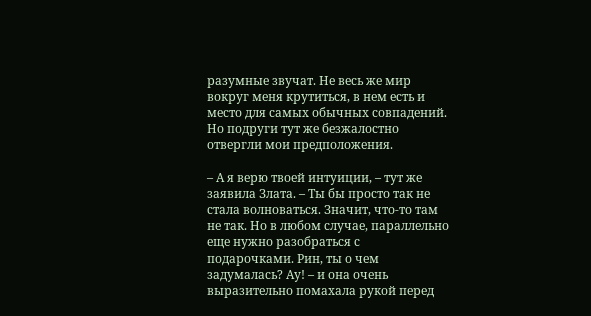разумные звучат. Не весь же мир вокруг меня крутиться, в нем есть и место для самых обычных совпадений. Но подруги тут же безжалостно отвергли мои предположения.

– А я верю твоей интуиции, – тут же заявила Злата. – Ты бы просто так не стала волноваться. Значит, что-то там не так. Но в любом случае, параллельно еще нужно разобраться с подарочками. Рин, ты о чем задумалась? Ау! – и она очень выразительно помахала рукой перед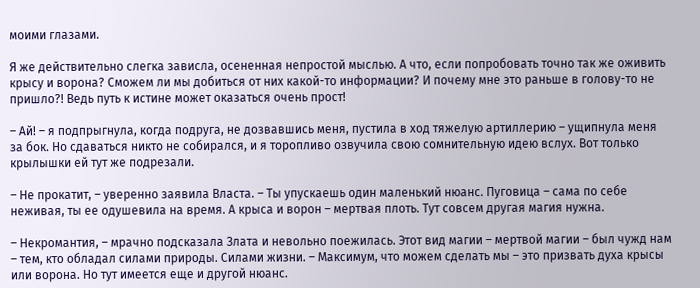моими глазами.

Я же действительно слегка зависла, осененная непростой мыслью. А что, если попробовать точно так же оживить крысу и ворона? Сможем ли мы добиться от них какой-то информации? И почему мне это раньше в голову-то не пришло?! Ведь путь к истине может оказаться очень прост!

– Ай! – я подпрыгнула, когда подруга, не дозвавшись меня, пустила в ход тяжелую артиллерию – ущипнула меня за бок. Но сдаваться никто не собирался, и я торопливо озвучила свою сомнительную идею вслух. Вот только крылышки ей тут же подрезали.

– Не прокатит, – уверенно заявила Власта. – Ты упускаешь один маленький нюанс. Пуговица – сама по себе неживая, ты ее одушевила на время. А крыса и ворон – мертвая плоть. Тут совсем другая магия нужна.

– Некромантия, – мрачно подсказала Злата и невольно поежилась. Этот вид магии – мертвой магии – был чужд нам – тем, кто обладал силами природы. Силами жизни. – Максимум, что можем сделать мы – это призвать духа крысы или ворона. Но тут имеется еще и другой нюанс.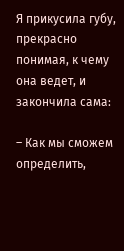Я прикусила губу, прекрасно понимая, к чему она ведет, и закончила сама:

– Как мы сможем определить,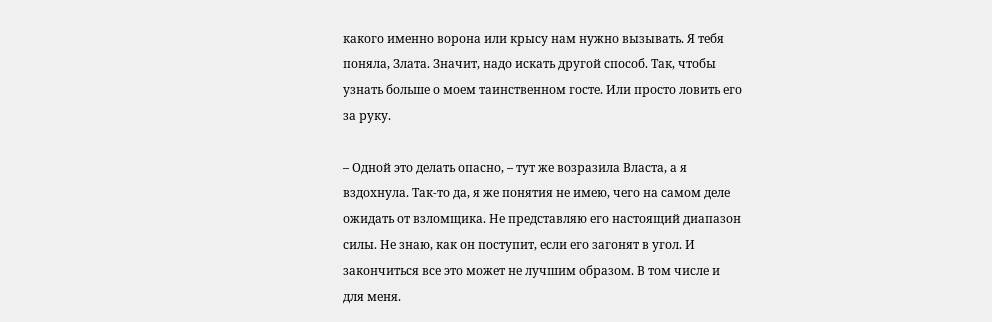какого именно ворона или крысу нам нужно вызывать. Я тебя поняла, Злата. Значит, надо искать другой способ. Так, чтобы узнать больше о моем таинственном госте. Или просто ловить его за руку.

– Одной это делать опасно, – тут же возразила Власта, а я вздохнула. Так-то да, я же понятия не имею, чего на самом деле ожидать от взломщика. Не представляю его настоящий диапазон силы. Не знаю, как он поступит, если его загонят в угол. И закончиться все это может не лучшим образом. В том числе и для меня.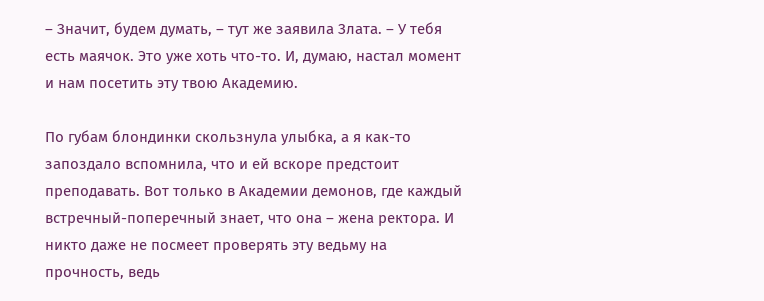– Значит, будем думать, – тут же заявила Злата. – У тебя есть маячок. Это уже хоть что-то. И, думаю, настал момент и нам посетить эту твою Академию.

По губам блондинки скользнула улыбка, а я как-то запоздало вспомнила, что и ей вскоре предстоит преподавать. Вот только в Академии демонов, где каждый встречный-поперечный знает, что она – жена ректора. И никто даже не посмеет проверять эту ведьму на прочность, ведь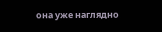она уже наглядно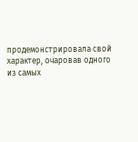продемонстрировала свой характер, очаровав одного из самых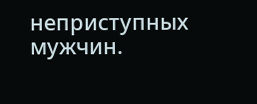неприступных мужчин.